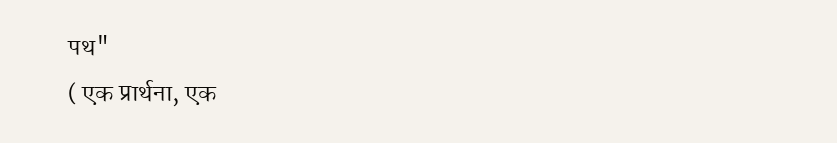पथ"
( एक प्रार्थना, एक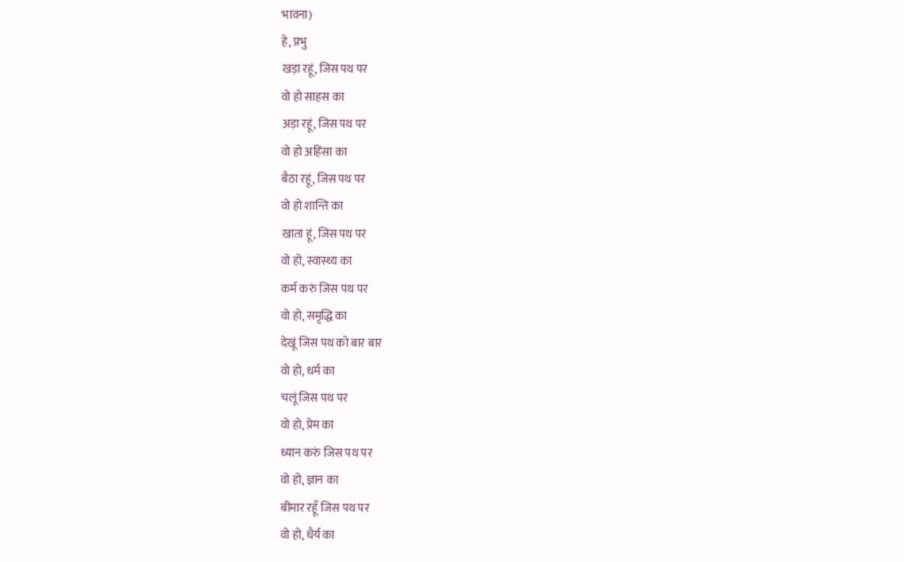भावना)
हे, प्रभु
खड़ा रहूं, जिस पथ पर
वो हो साहस का
अड़ा रहूं, जिस पथ पर
वो हो अहिंसा का
बैठा रहूं, जिस पथ पर
वो हो शान्ति का
खाता हूं, जिस पथ पर
वो हो, स्वास्थ्य का
कर्म करुं जिस पथ पर
वो हो, समृद्धि का
देखूं जिस पथ को बार बार
वो हो, धर्म का
चलूं जिस पथ पर
वो हो, प्रेम का
ध्यान करुं जिस पथ पर
वो हो, ज्ञान का
बीमार रहूँ जिस पथ पर
वो हो, धैर्य का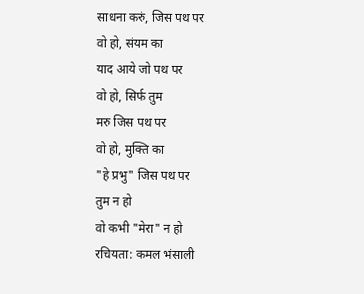साधना करुं, जिस पथ पर
वो हो, संयम का
याद आये जो पथ पर
वो हो, सिर्फ तुम
मरु जिस पथ पर
वो हो, मुक्ति का
"हे प्रभु" जिस पथ पर
तुम न हो
वो कभी "मेरा" न हो
रचियता: कमल भंसाली